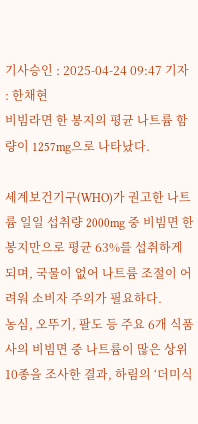기사승인 : 2025-04-24 09:47 기자 : 한채현
비빔라면 한 봉지의 평균 나트륨 함량이 1257mg으로 나타났다.

세계보건기구(WHO)가 권고한 나트륨 일일 섭취량 2000mg 중 비빔면 한 봉지만으로 평균 63%를 섭취하게 되며, 국물이 없어 나트륨 조절이 어려워 소비자 주의가 필요하다.
농심, 오뚜기, 팔도 등 주요 6개 식품사의 비빔면 중 나트륨이 많은 상위 10종을 조사한 결과, 하림의 ‘더미식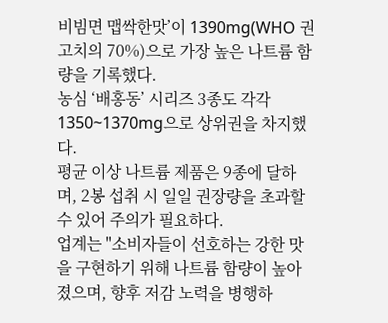비빔면 맵싹한맛’이 1390mg(WHO 권고치의 70%)으로 가장 높은 나트륨 함량을 기록했다.
농심 ‘배홍동’ 시리즈 3종도 각각 1350~1370mg으로 상위권을 차지했다.
평균 이상 나트륨 제품은 9종에 달하며, 2봉 섭취 시 일일 권장량을 초과할 수 있어 주의가 필요하다.
업계는 "소비자들이 선호하는 강한 맛을 구현하기 위해 나트륨 함량이 높아졌으며, 향후 저감 노력을 병행하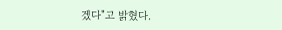겠다"고 밝혔다.